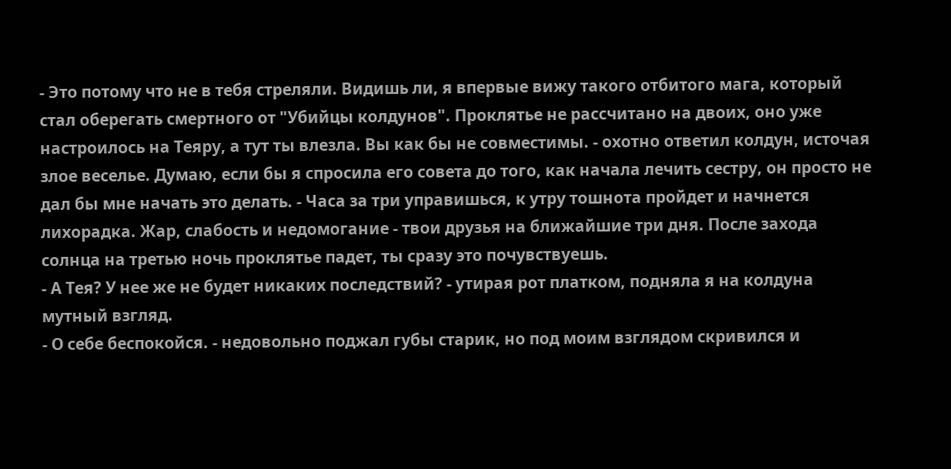- Это потому что не в тебя стреляли. Видишь ли, я впервые вижу такого отбитого мага, который стал оберегать смертного от "Убийцы колдунов". Проклятье не рассчитано на двоих, оно уже настроилось на Теяру, а тут ты влезла. Вы как бы не совместимы. - охотно ответил колдун, источая злое веселье. Думаю, если бы я спросила его совета до того, как начала лечить сестру, он просто не дал бы мне начать это делать. - Часа за три управишься, к утру тошнота пройдет и начнется лихорадка. Жар, слабость и недомогание - твои друзья на ближайшие три дня. После захода солнца на третью ночь проклятье падет, ты сразу это почувствуешь.
- А Тея? У нее же не будет никаких последствий? - утирая рот платком, подняла я на колдуна мутный взгляд.
- О себе беспокойся. - недовольно поджал губы старик, но под моим взглядом скривился и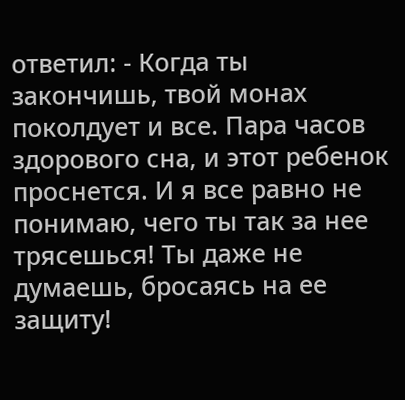ответил: - Когда ты закончишь, твой монах поколдует и все. Пара часов здорового сна, и этот ребенок проснется. И я все равно не понимаю, чего ты так за нее трясешься! Ты даже не думаешь, бросаясь на ее защиту!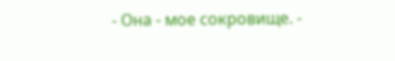- Она - мое сокровище. -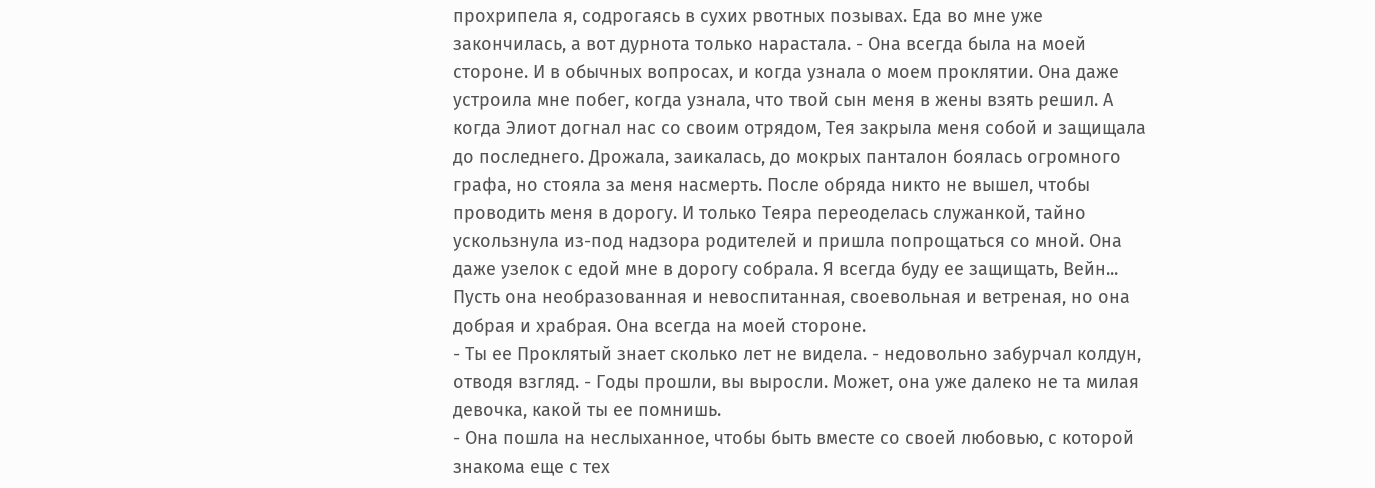прохрипела я, содрогаясь в сухих рвотных позывах. Еда во мне уже закончилась, а вот дурнота только нарастала. - Она всегда была на моей стороне. И в обычных вопросах, и когда узнала о моем проклятии. Она даже устроила мне побег, когда узнала, что твой сын меня в жены взять решил. А когда Элиот догнал нас со своим отрядом, Тея закрыла меня собой и защищала до последнего. Дрожала, заикалась, до мокрых панталон боялась огромного графа, но стояла за меня насмерть. После обряда никто не вышел, чтобы проводить меня в дорогу. И только Теяра переоделась служанкой, тайно ускользнула из-под надзора родителей и пришла попрощаться со мной. Она даже узелок с едой мне в дорогу собрала. Я всегда буду ее защищать, Вейн... Пусть она необразованная и невоспитанная, своевольная и ветреная, но она добрая и храбрая. Она всегда на моей стороне.
- Ты ее Проклятый знает сколько лет не видела. - недовольно забурчал колдун, отводя взгляд. - Годы прошли, вы выросли. Может, она уже далеко не та милая девочка, какой ты ее помнишь.
- Она пошла на неслыханное, чтобы быть вместе со своей любовью, с которой знакома еще с тех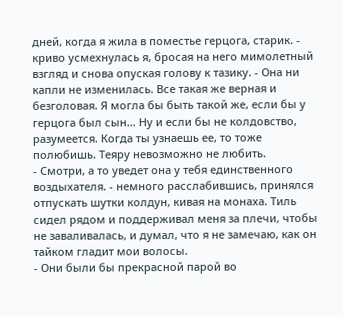дней, когда я жила в поместье герцога, старик. - криво усмехнулась я, бросая на него мимолетный взгляд и снова опуская голову к тазику. - Она ни капли не изменилась. Все такая же верная и безголовая. Я могла бы быть такой же, если бы у герцога был сын... Ну и если бы не колдовство, разумеется. Когда ты узнаешь ее, то тоже полюбишь. Теяру невозможно не любить.
- Смотри, а то уведет она у тебя единственного воздыхателя. - немного расслабившись, принялся отпускать шутки колдун, кивая на монаха. Тиль сидел рядом и поддерживал меня за плечи, чтобы не заваливалась, и думал, что я не замечаю, как он тайком гладит мои волосы.
- Они были бы прекрасной парой во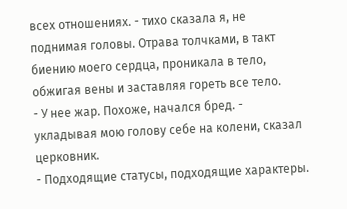всех отношениях. - тихо сказала я, не поднимая головы. Отрава толчками, в такт биению моего сердца, проникала в тело, обжигая вены и заставляя гореть все тело.
- У нее жар. Похоже, начался бред. - укладывая мою голову себе на колени, сказал церковник.
- Подходящие статусы, подходящие характеры.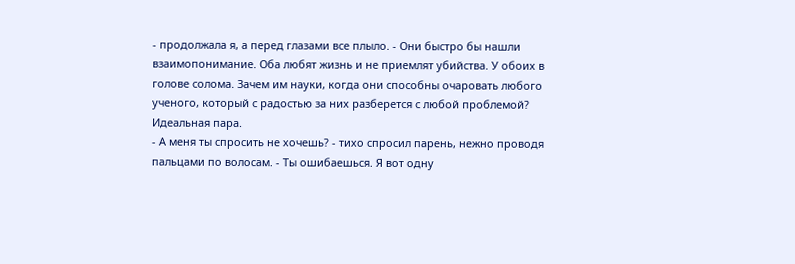- продолжала я, а перед глазами все плыло. - Они быстро бы нашли взаимопонимание. Оба любят жизнь и не приемлят убийства. У обоих в голове солома. Зачем им науки, когда они способны очаровать любого ученого, который с радостью за них разберется с любой проблемой? Идеальная пара.
- А меня ты спросить не хочешь? - тихо спросил парень, нежно проводя пальцами по волосам. - Ты ошибаешься. Я вот одну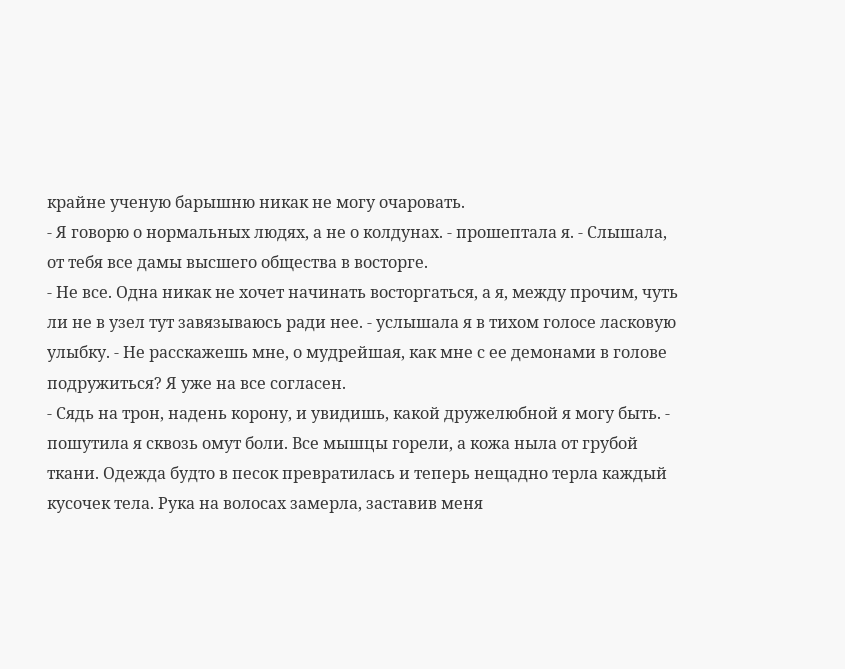крайне ученую барышню никак не могу очаровать.
- Я говорю о нормальных людях, а не о колдунах. - прошептала я. - Слышала, от тебя все дамы высшего общества в восторге.
- Не все. Одна никак не хочет начинать восторгаться, а я, между прочим, чуть ли не в узел тут завязываюсь ради нее. - услышала я в тихом голосе ласковую улыбку. - Не расскажешь мне, о мудрейшая, как мне с ее демонами в голове подружиться? Я уже на все согласен.
- Сядь на трон, надень корону, и увидишь, какой дружелюбной я могу быть. - пошутила я сквозь омут боли. Все мышцы горели, а кожа ныла от грубой ткани. Одежда будто в песок превратилась и теперь нещадно терла каждый кусочек тела. Рука на волосах замерла, заставив меня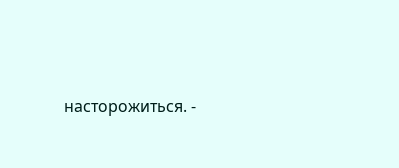насторожиться. -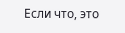Если что, это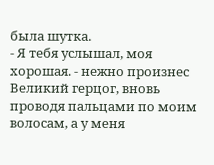была шутка.
- Я тебя услышал, моя хорошая. - нежно произнес Великий герцог, вновь проводя пальцами по моим волосам, а у меня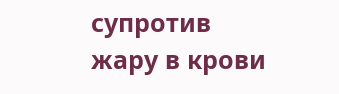супротив жару в крови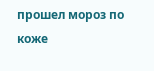прошел мороз по коже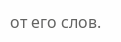от его слов.